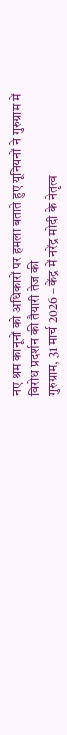नए श्रम कानूनों को अधिकारों पर हमला बताते हुए यूनियनों ने गुरुग्राम में विरोध प्रदर्शन की तैयारी तेज की
गुरुग्राम, 31 मार्च 2026 – केंद्र में नरेंद्र मोदी के नेतृत्व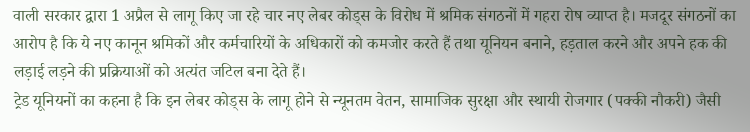वाली सरकार द्वारा 1 अप्रैल से लागू किए जा रहे चार नए लेबर कोड्स के विरोध में श्रमिक संगठनों में गहरा रोष व्याप्त है। मजदूर संगठनों का आरोप है कि ये नए कानून श्रमिकों और कर्मचारियों के अधिकारों को कमजोर करते हैं तथा यूनियन बनाने, हड़ताल करने और अपने हक की लड़ाई लड़ने की प्रक्रियाओं को अत्यंत जटिल बना देते हैं।
ट्रेड यूनियनों का कहना है कि इन लेबर कोड्स के लागू होने से न्यूनतम वेतन, सामाजिक सुरक्षा और स्थायी रोजगार (पक्की नौकरी) जैसी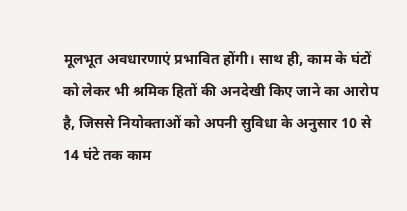मूलभूत अवधारणाएं प्रभावित होंगी। साथ ही, काम के घंटों को लेकर भी श्रमिक हितों की अनदेखी किए जाने का आरोप है, जिससे नियोक्ताओं को अपनी सुविधा के अनुसार 10 से 14 घंटे तक काम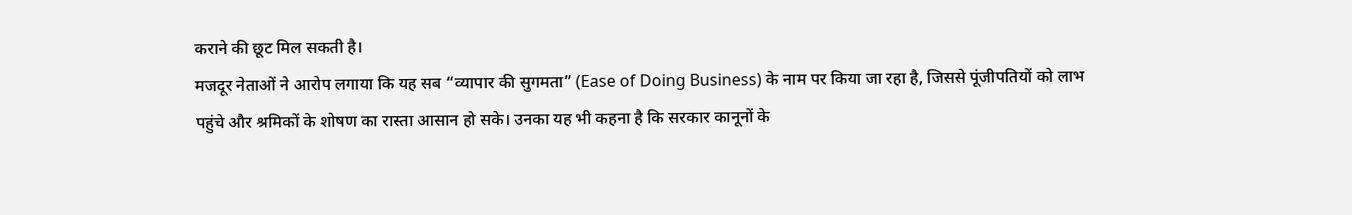कराने की छूट मिल सकती है।
मजदूर नेताओं ने आरोप लगाया कि यह सब “व्यापार की सुगमता” (Ease of Doing Business) के नाम पर किया जा रहा है, जिससे पूंजीपतियों को लाभ पहुंचे और श्रमिकों के शोषण का रास्ता आसान हो सके। उनका यह भी कहना है कि सरकार कानूनों के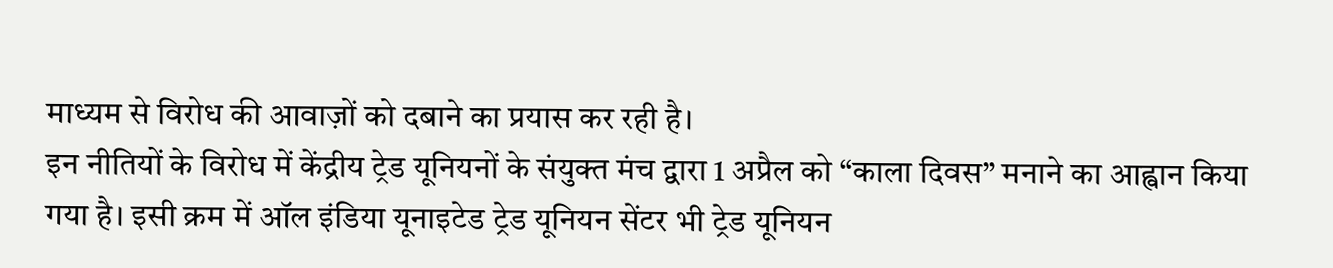माध्यम से विरोध की आवाज़ों को दबाने का प्रयास कर रही है।
इन नीतियों के विरोध में केंद्रीय ट्रेड यूनियनों के संयुक्त मंच द्वारा 1 अप्रैल को “काला दिवस” मनाने का आह्वान किया गया है। इसी क्रम में ऑल इंडिया यूनाइटेड ट्रेड यूनियन सेंटर भी ट्रेड यूनियन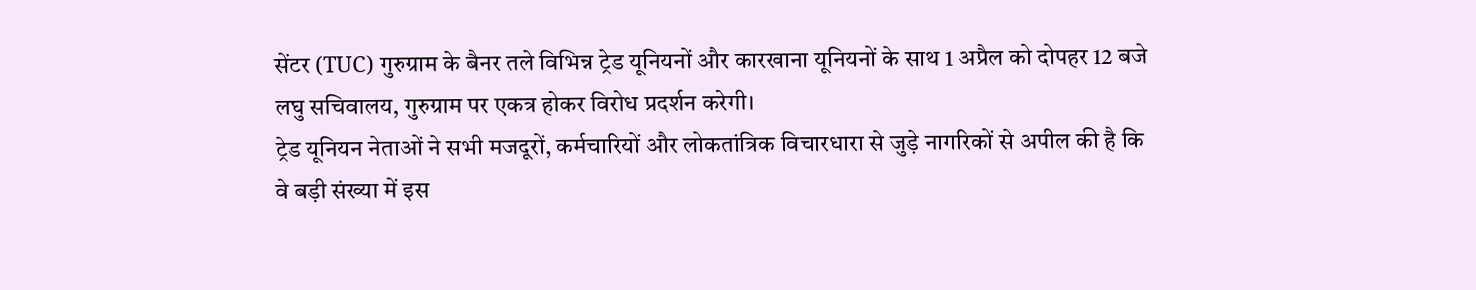सेंटर (TUC) गुरुग्राम के बैनर तले विभिन्न ट्रेड यूनियनों और कारखाना यूनियनों के साथ 1 अप्रैल को दोपहर 12 बजे लघु सचिवालय, गुरुग्राम पर एकत्र होकर विरोध प्रदर्शन करेगी।
ट्रेड यूनियन नेताओं ने सभी मजदूरों, कर्मचारियों और लोकतांत्रिक विचारधारा से जुड़े नागरिकों से अपील की है कि वे बड़ी संख्या में इस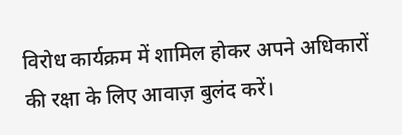विरोध कार्यक्रम में शामिल होकर अपने अधिकारों की रक्षा के लिए आवाज़ बुलंद करें।